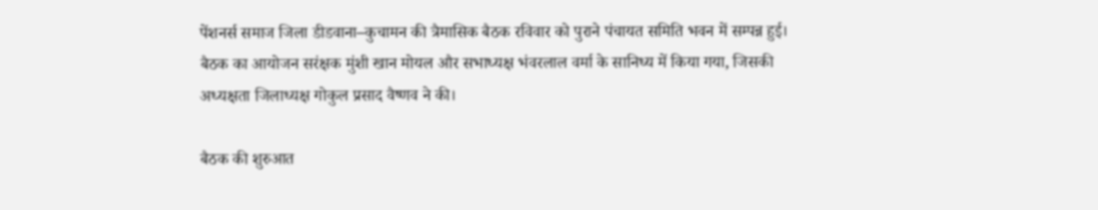पेंशनर्स समाज जिला डीडवाना–कुचामन की त्रैमासिक बैठक रविवार को पुराने पंचायत समिति भवन में सम्पन्न हुई। बैठक का आयोजन सरंक्षक मुंशी खान मोयल और सभाध्यक्ष भंवरलाल वर्मा के सानिध्य में किया गया, जिसकी अध्यक्षता जिलाध्यक्ष गोकुल प्रसाद वैष्णव ने की।

बैठक की शुरुआत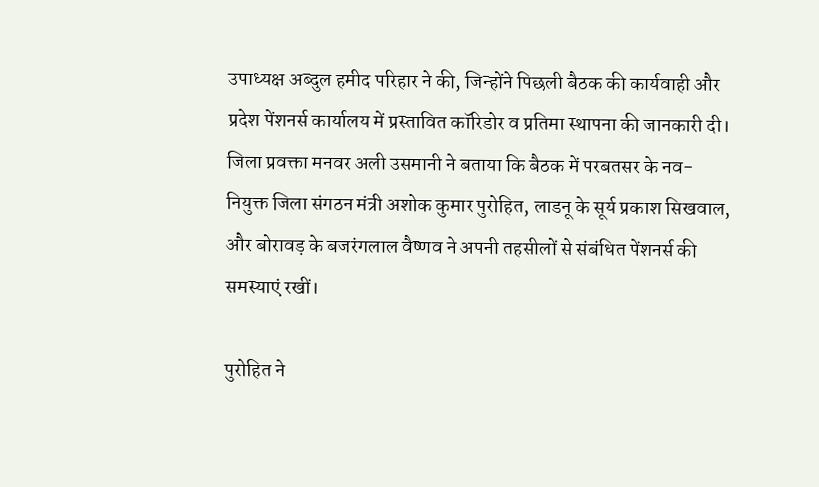उपाध्यक्ष अब्दुल हमीद परिहार ने की, जिन्होंने पिछली बैठक की कार्यवाही और प्रदेश पेंशनर्स कार्यालय में प्रस्तावित कॉरिडोर व प्रतिमा स्थापना की जानकारी दी।
जिला प्रवक्ता मनवर अली उसमानी ने बताया कि बैठक में परबतसर के नव-नियुक्त जिला संगठन मंत्री अशोक कुमार पुरोहित, लाडनू के सूर्य प्रकाश सिखवाल, और बोरावड़ के बजरंगलाल वैष्णव ने अपनी तहसीलों से संबंधित पेंशनर्स की समस्याएं रखीं।

पुरोहित ने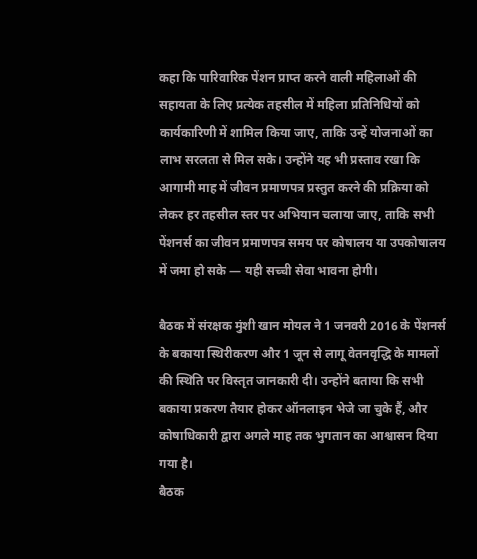कहा कि पारिवारिक पेंशन प्राप्त करने वाली महिलाओं की सहायता के लिए प्रत्येक तहसील में महिला प्रतिनिधियों को कार्यकारिणी में शामिल किया जाए, ताकि उन्हें योजनाओं का लाभ सरलता से मिल सके। उन्होंने यह भी प्रस्ताव रखा कि आगामी माह में जीवन प्रमाणपत्र प्रस्तुत करने की प्रक्रिया को लेकर हर तहसील स्तर पर अभियान चलाया जाए, ताकि सभी पेंशनर्स का जीवन प्रमाणपत्र समय पर कोषालय या उपकोषालय में जमा हो सके — यही सच्ची सेवा भावना होगी।

बैठक में संरक्षक मुंशी खान मोयल ने 1 जनवरी 2016 के पेंशनर्स के बकाया स्थिरीकरण और 1 जून से लागू वेतनवृद्धि के मामलों की स्थिति पर विस्तृत जानकारी दी। उन्होंने बताया कि सभी बकाया प्रकरण तैयार होकर ऑनलाइन भेजे जा चुके हैं, और कोषाधिकारी द्वारा अगले माह तक भुगतान का आश्वासन दिया गया है।
बैठक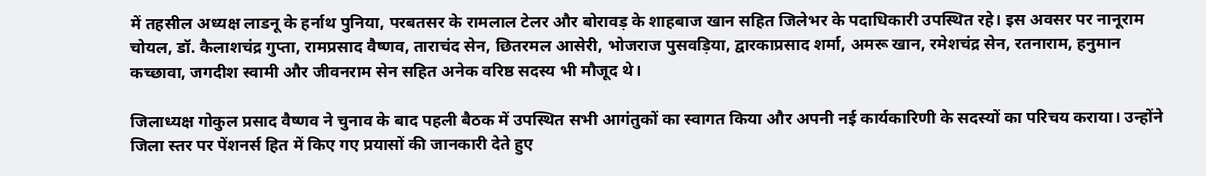में तहसील अध्यक्ष लाडनू के हर्नाथ पुनिया, परबतसर के रामलाल टेलर और बोरावड़ के शाहबाज खान सहित जिलेभर के पदाधिकारी उपस्थित रहे। इस अवसर पर नानूराम चोयल, डॉ. कैलाशचंद्र गुप्ता, रामप्रसाद वैष्णव, ताराचंद सेन, छितरमल आसेरी, भोजराज पुसवड़िया, द्वारकाप्रसाद शर्मा, अमरू खान, रमेशचंद्र सेन, रतनाराम, हनुमान कच्छावा, जगदीश स्वामी और जीवनराम सेन सहित अनेक वरिष्ठ सदस्य भी मौजूद थे।

जिलाध्यक्ष गोकुल प्रसाद वैष्णव ने चुनाव के बाद पहली बैठक में उपस्थित सभी आगंतुकों का स्वागत किया और अपनी नई कार्यकारिणी के सदस्यों का परिचय कराया। उन्होंने जिला स्तर पर पेंशनर्स हित में किए गए प्रयासों की जानकारी देते हुए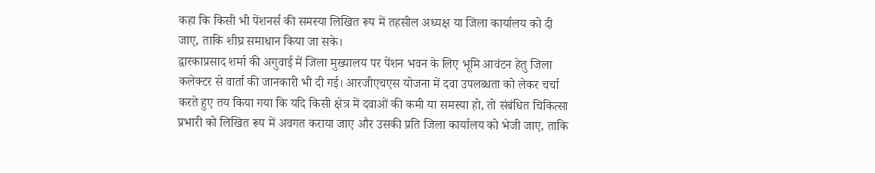कहा कि किसी भी पेंशनर्स की समस्या लिखित रूप में तहसील अध्यक्ष या जिला कार्यालय को दी जाए, ताकि शीघ्र समाधान किया जा सके।
द्वारकाप्रसाद शर्मा की अगुवाई में जिला मुख्यालय पर पेंशन भवन के लिए भूमि आवंटन हेतु जिला कलेक्टर से वार्ता की जानकारी भी दी गई। आरजीएचएस योजना में दवा उपलब्धता को लेकर चर्चा करते हुए तय किया गया कि यदि किसी क्षेत्र में दवाओं की कमी या समस्या हो, तो संबंधित चिकित्सा प्रभारी को लिखित रूप में अवगत कराया जाए और उसकी प्रति जिला कार्यालय को भेजी जाए, ताकि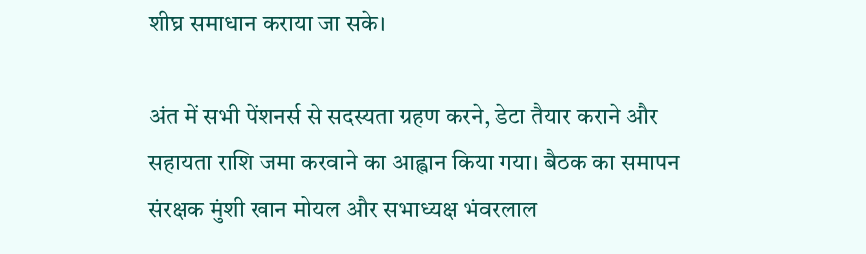शीघ्र समाधान कराया जा सके।

अंत में सभी पेंशनर्स से सदस्यता ग्रहण करने, डेटा तैयार कराने और सहायता राशि जमा करवाने का आह्वान किया गया। बैठक का समापन संरक्षक मुंशी खान मोयल और सभाध्यक्ष भंवरलाल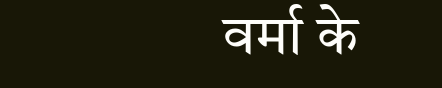वर्मा के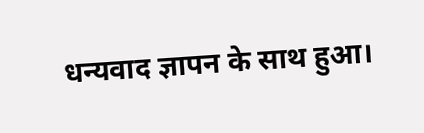धन्यवाद ज्ञापन के साथ हुआ।